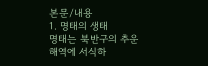본문/내용
1. 명태의 생태
명태는 북반구의 추운 해역에 서식하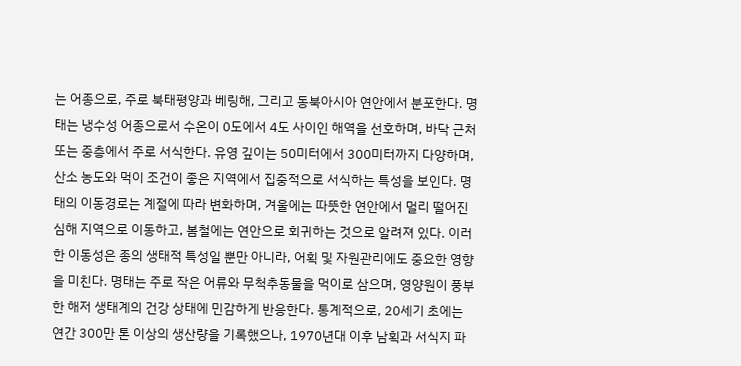는 어종으로, 주로 북태평양과 베링해, 그리고 동북아시아 연안에서 분포한다. 명태는 냉수성 어종으로서 수온이 0도에서 4도 사이인 해역을 선호하며, 바닥 근처 또는 중층에서 주로 서식한다. 유영 깊이는 50미터에서 300미터까지 다양하며, 산소 농도와 먹이 조건이 좋은 지역에서 집중적으로 서식하는 특성을 보인다. 명태의 이동경로는 계절에 따라 변화하며, 겨울에는 따뜻한 연안에서 멀리 떨어진 심해 지역으로 이동하고, 봄철에는 연안으로 회귀하는 것으로 알려져 있다. 이러한 이동성은 종의 생태적 특성일 뿐만 아니라, 어획 및 자원관리에도 중요한 영향을 미친다. 명태는 주로 작은 어류와 무척추동물을 먹이로 삼으며, 영양원이 풍부한 해저 생태계의 건강 상태에 민감하게 반응한다. 통계적으로, 20세기 초에는 연간 300만 톤 이상의 생산량을 기록했으나, 1970년대 이후 남획과 서식지 파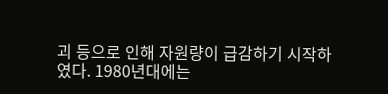괴 등으로 인해 자원량이 급감하기 시작하였다. 1980년대에는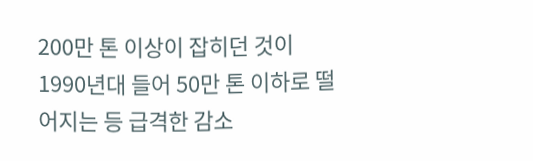200만 톤 이상이 잡히던 것이 1990년대 들어 50만 톤 이하로 떨어지는 등 급격한 감소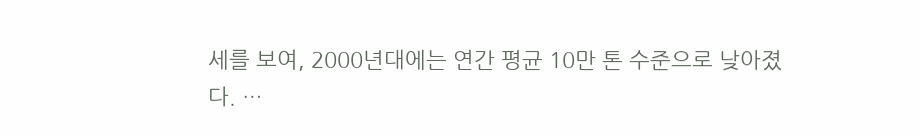세를 보여, 2000년대에는 연간 평균 10만 톤 수준으로 낮아졌다. …